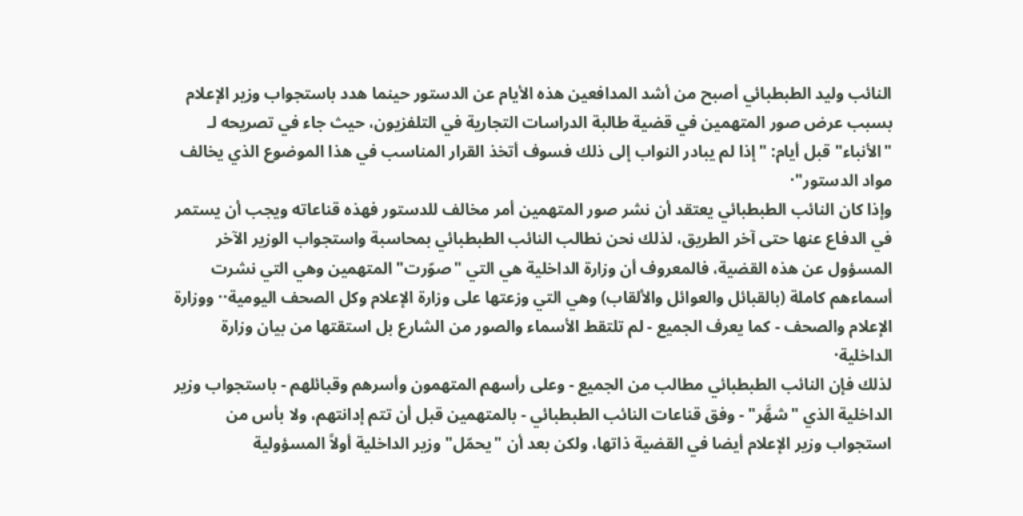النائب وليد الطبطبائي أصبح من أشد المدافعين هذه الأيام عن الدستور حينما هدد باستجواب وزير الإعلام بسبب عرض صور المتهمين في قضية طالبة الدراسات التجارية في التلفزيون، حيث جاء في تصريحه لـ "الأنباء" قبل أيام: "إذا لم يبادر النواب إلى ذلك فسوف أتخذ القرار المناسب في هذا الموضوع الذي يخالف مواد الدستور"·
وإذا كان النائب الطبطبائي يعتقد أن نشر صور المتهمين أمر مخالف للدستور فهذه قناعاته ويجب أن يستمر في الدفاع عنها حتى آخر الطريق، لذلك نحن نطالب النائب الطبطبائي بمحاسبة واستجواب الوزير الآخر المسؤول عن هذه القضية، فالمعروف أن وزارة الداخلية هي التي "صوّرت" المتهمين وهي التي نشرت أسماءهم كاملة (بالقبائل والعوائل والألقاب) وهي التي وزعتها على وزارة الإعلام وكل الصحف اليومية·· ووزارة الإعلام والصحف - كما يعرف الجميع - لم تلتقط الأسماء والصور من الشارع بل استقتها من بيان وزارة الداخلية·
لذلك فإن النائب الطبطبائي مطالب من الجميع - وعلى رأسهم المتهمون وأسرهم وقبائلهم - باستجواب وزير الداخلية الذي "شهَّر" - وفق قناعات النائب الطبطبائي - بالمتهمين قبل أن تتم إدانتهم، ولا بأس من استجواب وزير الإعلام أيضا في القضية ذاتها، ولكن بعد أن "يحمّل" وزير الداخلية أولاً المسؤولية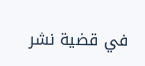في قضية نشر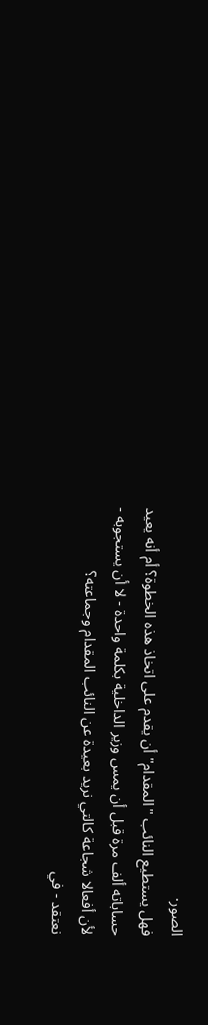الصور·
فهل يستطيع النائب "المقدام" أن يقدم على اتخاذ هذه الخطوة؟ أم أنه يعيد حساباته ألف مرة قبل أن يمس وزير الداخلية بكلمة واحدة - لا أن يستجوبه - لأن أفعالا شجاعة كالتي نريد بعيدة عن النائب المقدام وجماعته؟
نعتقد - في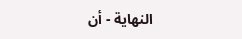النهاية - أن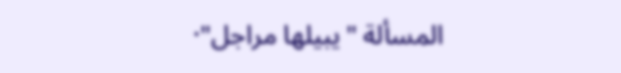المسألة "يبيلها مراجل"·